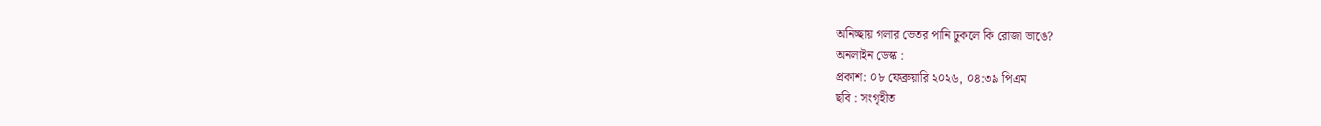অনিচ্ছায় গলার ভেতর পানি ঢুকলে কি রোজা ভাঙে?
অনলাইন ডেস্ক :
প্রকাশ: ০৮ ফেব্রুয়ারি ২০২৬, ০৪:৩৯ পিএম
ছবি : সংগৃহীত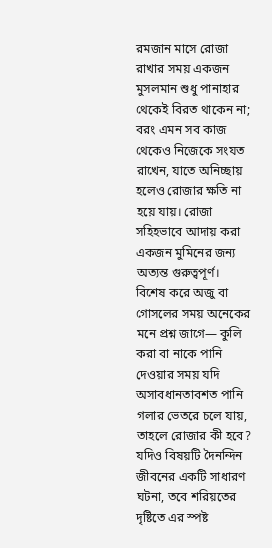রমজান মাসে রোজা রাখার সময় একজন মুসলমান শুধু পানাহার থেকেই বিরত থাকেন না; বরং এমন সব কাজ থেকেও নিজেকে সংযত রাখেন, যাতে অনিচ্ছায় হলেও রোজার ক্ষতি না হয়ে যায়। রোজা সহিহভাবে আদায় করা একজন মুমিনের জন্য অত্যন্ত গুরুত্বপূর্ণ। বিশেষ করে অজু বা গোসলের সময় অনেকের মনে প্রশ্ন জাগে— কুলি করা বা নাকে পানি দেওয়ার সময় যদি অসাবধানতাবশত পানি গলার ভেতরে চলে যায়, তাহলে রোজার কী হবে?
যদিও বিষয়টি দৈনন্দিন জীবনের একটি সাধারণ ঘটনা, তবে শরিয়তের দৃষ্টিতে এর স্পষ্ট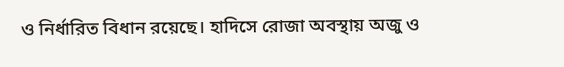ও নির্ধারিত বিধান রয়েছে। হাদিসে রোজা অবস্থায় অজু ও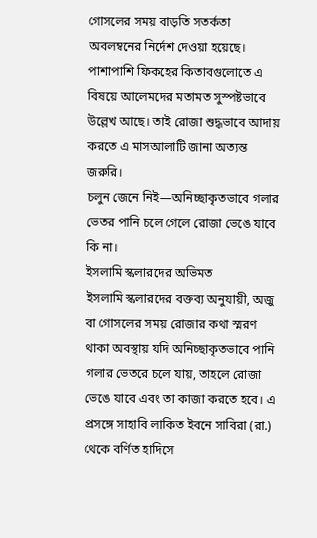গোসলের সময় বাড়তি সতর্কতা অবলম্বনের নির্দেশ দেওয়া হয়েছে। পাশাপাশি ফিকহের কিতাবগুলোতে এ বিষয়ে আলেমদের মতামত সুস্পষ্টভাবে উল্লেখ আছে। তাই রোজা শুদ্ধভাবে আদায় করতে এ মাসআলাটি জানা অত্যন্ত জরুরি।
চলুন জেনে নিই—অনিচ্ছাকৃতভাবে গলার ভেতর পানি চলে গেলে রোজা ভেঙে যাবে কি না।
ইসলামি স্কলারদের অভিমত
ইসলামি স্কলারদের বক্তব্য অনুযায়ী, অজু বা গোসলের সময় রোজার কথা স্মরণ থাকা অবস্থায় যদি অনিচ্ছাকৃতভাবে পানি গলার ভেতরে চলে যায়, তাহলে রোজা ভেঙে যাবে এবং তা কাজা করতে হবে। এ প্রসঙ্গে সাহাবি লাকিত ইবনে সাবিরা (রা.) থেকে বর্ণিত হাদিসে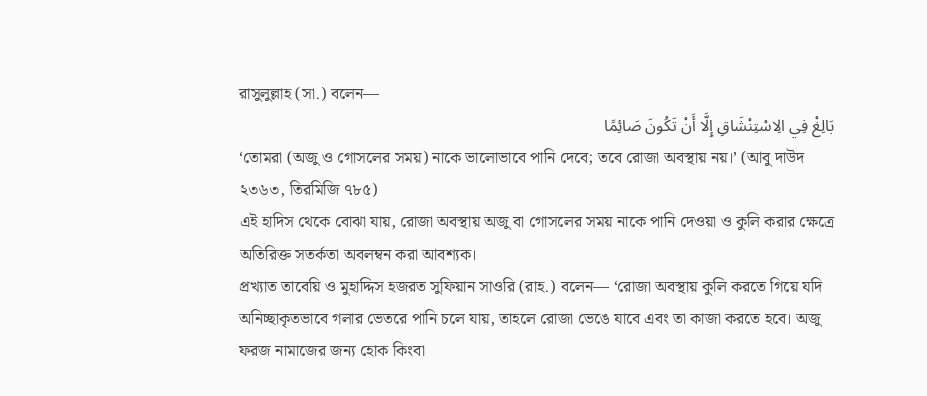রাসুলুল্লাহ (সা.) বলেন—
بَالِغْ فِي الِاسْتِنْشَاقِ إِلَّا أَنْ تَكُونَ صَائِمًا
‘তোমরা (অজু ও গোসলের সময়) নাকে ভালোভাবে পানি দেবে; তবে রোজা অবস্থায় নয়।’ (আবু দাউদ ২৩৬৩, তিরমিজি ৭৮৫)
এই হাদিস থেকে বোঝা যায়, রোজা অবস্থায় অজু বা গোসলের সময় নাকে পানি দেওয়া ও কুলি করার ক্ষেত্রে অতিরিক্ত সতর্কতা অবলম্বন করা আবশ্যক।
প্রখ্যাত তাবেয়ি ও মুহাদ্দিস হজরত সুফিয়ান সাওরি (রাহ.) বলেন— ‘রোজা অবস্থায় কুলি করতে গিয়ে যদি অনিচ্ছাকৃতভাবে গলার ভেতরে পানি চলে যায়, তাহলে রোজা ভেঙে যাবে এবং তা কাজা করতে হবে। অজু ফরজ নামাজের জন্য হোক কিংবা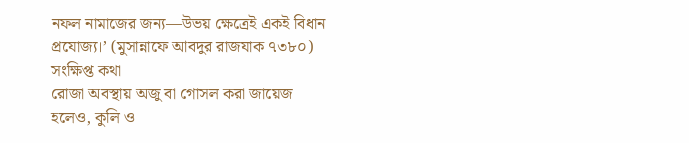নফল নামাজের জন্য—উভয় ক্ষেত্রেই একই বিধান প্রযোজ্য।’ (মুসান্নাফে আবদুর রাজযাক ৭৩৮০)
সংক্ষিপ্ত কথা
রোজা অবস্থায় অজু বা গোসল করা জায়েজ হলেও, কুলি ও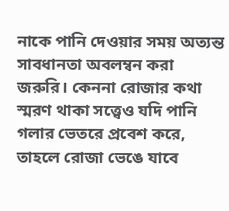নাকে পানি দেওয়ার সময় অত্যন্ত সাবধানতা অবলম্বন করা জরুরি। কেননা রোজার কথা স্মরণ থাকা সত্ত্বেও যদি পানি গলার ভেতরে প্রবেশ করে, তাহলে রোজা ভেঙে যাবে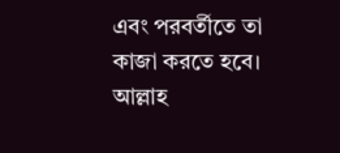এবং পরবর্তীতে তা কাজা করতে হবে।
আল্লাহ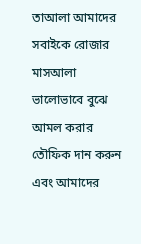তাআলা আমাদের সবাইকে রোজার মাসআলা ভালোভাবে বুঝে আমল করার তৌফিক দান করুন এবং আমাদের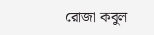রোজা কবুল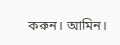করুন। আমিন।